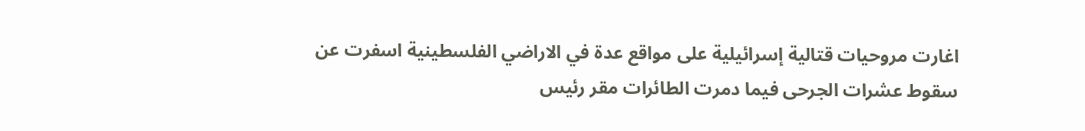اغارت مروحيات قتالية إسرائيلية على مواقع عدة في الاراضي الفلسطينية اسفرت عن سقوط عشرات الجرحى فيما دمرت الطائرات مقر رئيس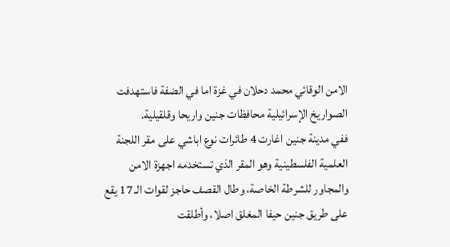الامن الوقائي محمد دحلان في غزة اما في الضفة فاستهدفت الصواريخ الإسرائيلية محافظات جنين واريحا وقلقيلية.
ففي مدينة جنين اغارت 4 طائرات نوع اباشي على مقر اللجنة العلمية الفلسطينية وهو المقر الذي تستخدمه اجهزة الامن والمجاور للشرطة الخاصة، وطال القصف حاجز لقوات الـ 17 يقع على طريق جنين حيفا المغلق اصلا، وأطلقت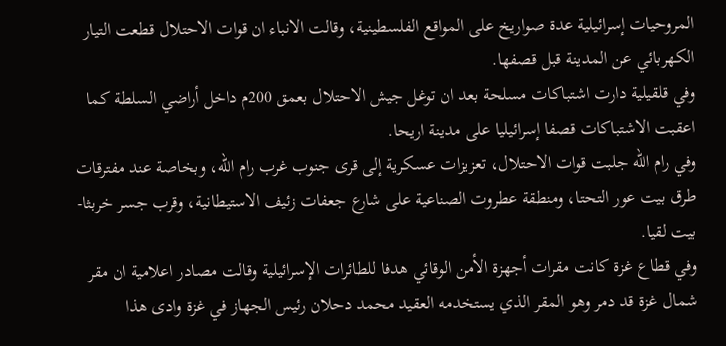المروحيات إسرائيلية عدة صواريخ على المواقع الفلسطينية، وقالت الانباء ان قوات الاحتلال قطعت التيار الكهربائي عن المدينة قبل قصفها.
وفي قلقيلية دارت اشتباكات مسلحة بعد ان توغل جيش الاحتلال بعمق 200م داخل أراضي السلطة كما اعقبت الاشتباكات قصفا إسرائيليا على مدينة اريحا.
وفي رام الله جلبت قوات الاحتلال، تعزيزات عسكرية إلى قرى جنوب غرب رام الله، وبخاصة عند مفترقات طرق بيت عور التحتا، ومنطقة عطروت الصناعية على شارع جعفات زئيف الاستيطانية، وقرب جسر خربثا- بيت لقيا.
وفي قطاع غزة كانت مقرات أجهزة الأمن الوقائي هدفا للطائرات الإسرائيلية وقالت مصادر اعلامية ان مقر شمال غزة قد دمر وهو المقر الذي يستخدمه العقيد محمد دحلان رئيس الجهاز في غزة وادى هذا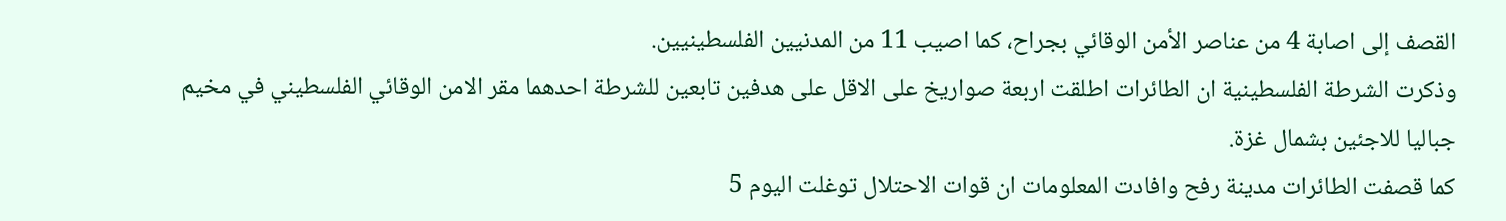القصف إلى اصابة 4 من عناصر الأمن الوقائي بجراح، كما اصيب 11 من المدنيين الفلسطينيين.
وذكرت الشرطة الفلسطينية ان الطائرات اطلقت اربعة صواريخ على الاقل على هدفين تابعين للشرطة احدهما مقر الامن الوقائي الفلسطيني في مخيم جباليا للاجئين بشمال غزة.
كما قصفت الطائرات مدينة رفح وافادت المعلومات ان قوات الاحتلال توغلت اليوم 5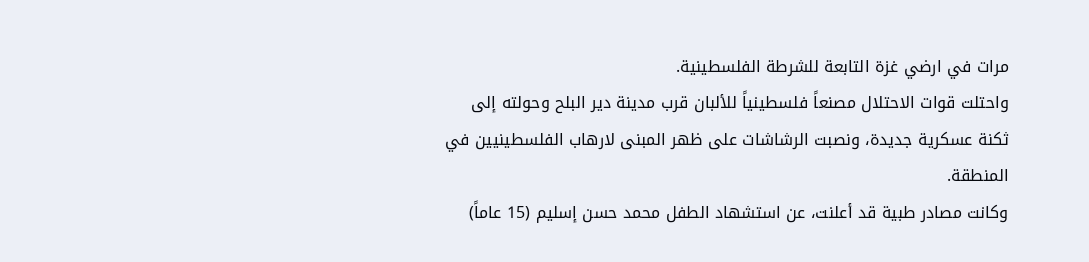مرات في ارضي غزة التابعة للشرطة الفلسطينية.
واحتلت قوات الاحتلال مصنعاً فلسطينياً للألبان قرب مدينة دير البلح وحولته إلى ثكنة عسكرية جديدة، ونصبت الرشاشات على ظهر المبنى لارهاب الفلسطينيين في المنطقة.
وكانت مصادر طبية قد أعلنت، عن استشهاد الطفل محمد حسن إسليم (15 عاماً)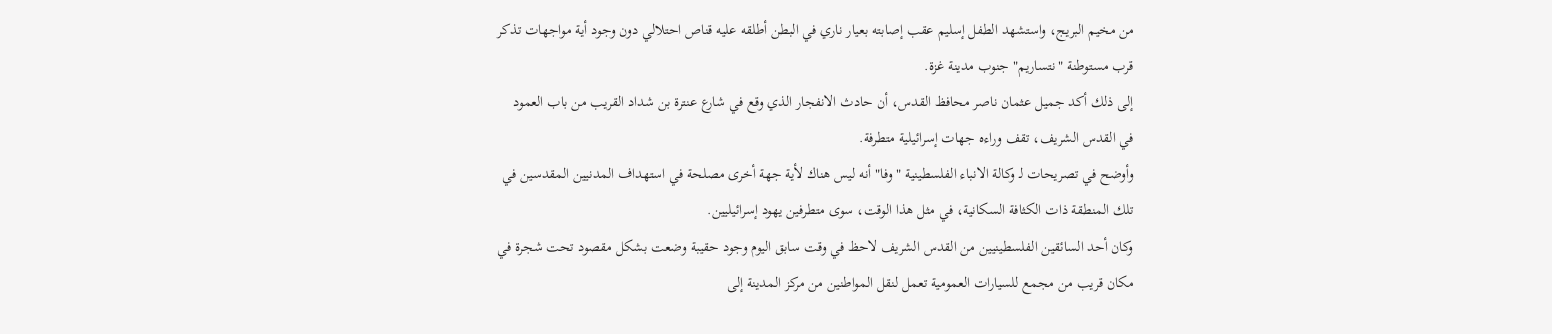من مخيم البريج، واستشهد الطفل إسليم عقب إصابته بعيار ناري في البطن أطلقه عليه قناص احتلالي دون وجود أية مواجهات تذكر قرب مستوطنة "نتساريم" جنوب مدينة غزة.
إلى ذلك أكد جميل عثمان ناصر محافظ القدس، أن حادث الانفجار الذي وقع في شارع عنترة بن شداد القريب من باب العمود في القدس الشريف، تقف وراءه جهات إسرائيلية متطرفة.
وأوضح في تصريحات لـ وكالة الانباء الفلسطينية "وفا" أنه ليس هناك لأية جهة أخرى مصلحة في استهداف المدنيين المقدسين في تلك المنطقة ذات الكثافة السكانية، في مثل هذا الوقت، سوى متطرفين يهود إسرائيليين.
وكان أحد السائقين الفلسطينيين من القدس الشريف لاحظ في وقت سابق اليوم وجود حقيبة وضعت بشكل مقصود تحت شجرة في مكان قريب من مجمع للسيارات العمومية تعمل لنقل المواطنين من مركز المدينة إلى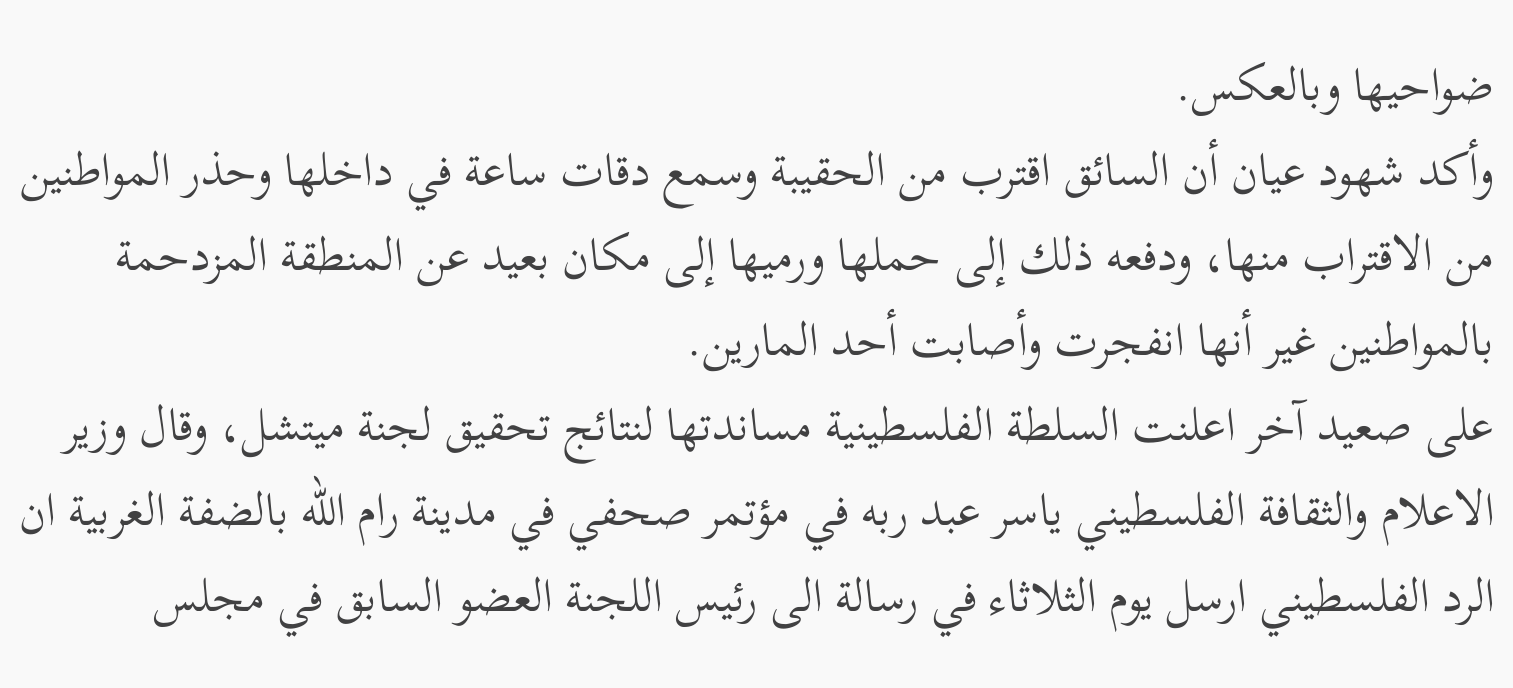ضواحيها وبالعكس.
وأكد شهود عيان أن السائق اقترب من الحقيبة وسمع دقات ساعة في داخلها وحذر المواطنين من الاقتراب منها، ودفعه ذلك إلى حملها ورميها إلى مكان بعيد عن المنطقة المزدحمة بالمواطنين غير أنها انفجرت وأصابت أحد المارين.
على صعيد آخر اعلنت السلطة الفلسطينية مساندتها لنتائج تحقيق لجنة ميتشل، وقال وزير الاعلام والثقافة الفلسطيني ياسر عبد ربه في مؤتمر صحفي في مدينة رام الله بالضفة الغربية ان الرد الفلسطيني ارسل يوم الثلاثاء في رسالة الى رئيس اللجنة العضو السابق في مجلس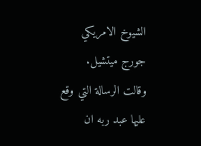الشيوخ الامريكي جورج ميتشيل.
وقالت الرسالة التي وقع عليها عبد ربه ان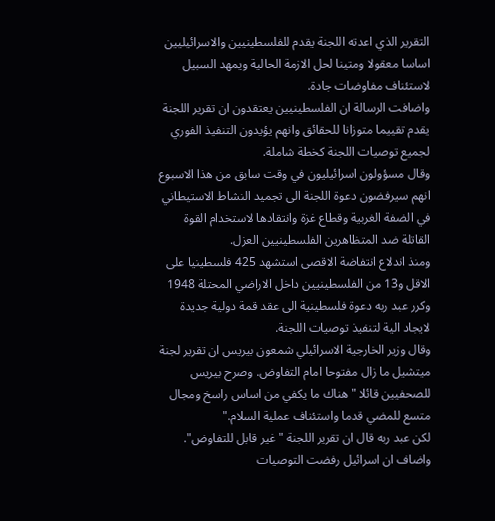التقرير الذي اعدته اللجنة يقدم للفلسطينيين والاسرائيليين اساسا معقولا ومتينا لحل الازمة الحالية ويمهد السبيل لاستئناف مفاوضات جادة.
واضافت الرسالة ان الفلسطينيين يعتقدون ان تقرير اللجنة يقدم تقييما متوزانا للحقائق وانهم يؤيدون التنفيذ الفوري لجميع توصيات اللجنة كخطة شاملة.
وقال مسؤولون اسرائيليون في وقت سابق من هذا الاسبوع انهم سيرفضون دعوة اللجنة الى تجميد النشاط الاستيطاني في الضفة الغربية وقطاع غزة وانتقادها لاستخدام القوة القاتلة ضد المتظاهرين الفلسطينيين العزل.
ومنذ اندلاع انتفاضة الاقصى استشهد 425 فلسطينيا على الاقل و13 من الفلسطينيين داخل الاراضي المحتلة 1948 وكرر عبد ربه دعوة فلسطينية الى عقد قمة دولية جديدة لايجاد الية لتنفيذ توصيات اللجنة.
وقال وزير الخارجية الاسرائيلي شمعون بيريس ان تقرير لجنة ميتشيل ما زال مفتوحا امام التفاوض. وصرح بيريس للصحفيين قائلا "هناك ما يكفي من اساس راسخ ومجال متسع للمضي قدما واستئناف عملية السلام."
لكن عبد ربه قال ان تقرير اللجنة "غير قابل للتفاوض". واضاف ان اسرائيل رفضت التوصيات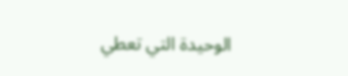الوحيدة التي تعطي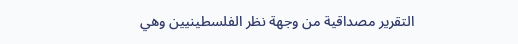التقرير مصداقية من وجهة نظر الفلسطينيين وهي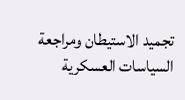تجميد الاستيطان ومراجعة السياسات العسكرية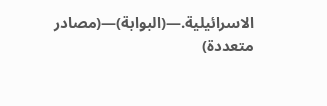الاسرائيلية.—(البوابة)—(مصادر متعددة)